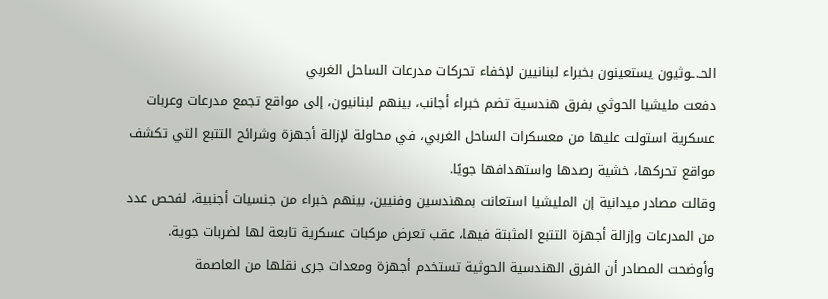الحـ.ـوثيون يستعينون بخبراء لبنانيين لإخفاء تحركات مدرعات الساحل الغربي
دفعت مليشيا الحوثي بفرق هندسية تضم خبراء أجانب، بينهم لبنانيون، إلى مواقع تجمع مدرعات وعربات عسكرية استولت عليها من معسكرات الساحل الغربي، في محاولة لإزالة أجهزة وشرائح التتبع التي تكشف مواقع تحركها، خشية رصدها واستهدافها جويًا.
وقالت مصادر ميدانية إن المليشيا استعانت بمهندسين وفنيين، بينهم خبراء من جنسيات أجنبية، لفحص عدد من المدرعات وإزالة أجهزة التتبع المثبتة فيها، عقب تعرض مركبات عسكرية تابعة لها لضربات جوية.
وأوضحت المصادر أن الفرق الهندسية الحوثية تستخدم أجهزة ومعدات جرى نقلها من العاصمة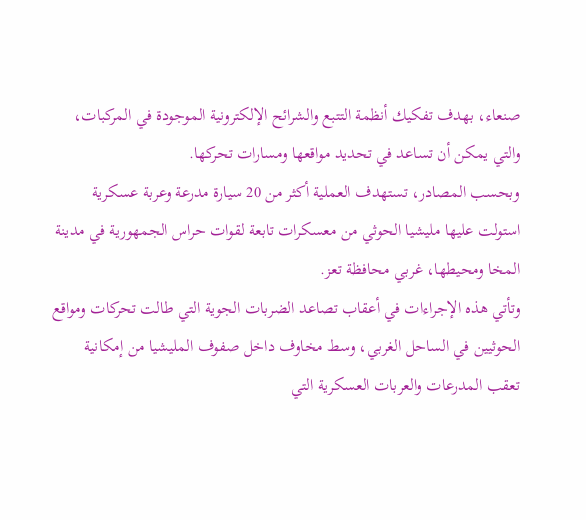صنعاء، بهدف تفكيك أنظمة التتبع والشرائح الإلكترونية الموجودة في المركبات، والتي يمكن أن تساعد في تحديد مواقعها ومسارات تحركها.
وبحسب المصادر، تستهدف العملية أكثر من 20 سيارة مدرعة وعربة عسكرية استولت عليها مليشيا الحوثي من معسكرات تابعة لقوات حراس الجمهورية في مدينة المخا ومحيطها، غربي محافظة تعز.
وتأتي هذه الإجراءات في أعقاب تصاعد الضربات الجوية التي طالت تحركات ومواقع الحوثيين في الساحل الغربي، وسط مخاوف داخل صفوف المليشيا من إمكانية تعقب المدرعات والعربات العسكرية التي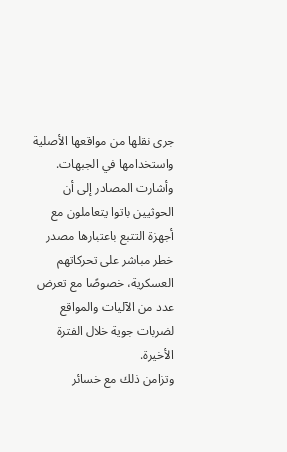جرى نقلها من مواقعها الأصلية واستخدامها في الجبهات.
وأشارت المصادر إلى أن الحوثيين باتوا يتعاملون مع أجهزة التتبع باعتبارها مصدر خطر مباشر على تحركاتهم العسكرية، خصوصًا مع تعرض عدد من الآليات والمواقع لضربات جوية خلال الفترة الأخيرة.
وتزامن ذلك مع خسائر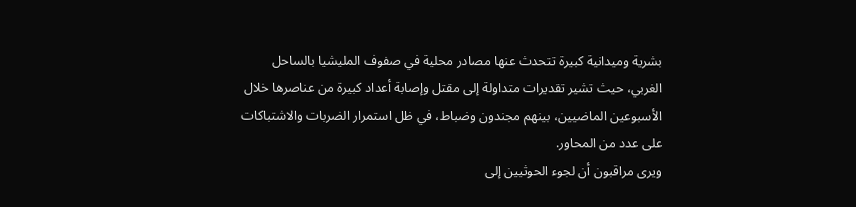بشرية وميدانية كبيرة تتحدث عنها مصادر محلية في صفوف المليشيا بالساحل الغربي، حيث تشير تقديرات متداولة إلى مقتل وإصابة أعداد كبيرة من عناصرها خلال الأسبوعين الماضيين، بينهم مجندون وضباط، في ظل استمرار الضربات والاشتباكات على عدد من المحاور.
ويرى مراقبون أن لجوء الحوثيين إلى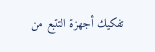تفكيك أجهزة التتبع من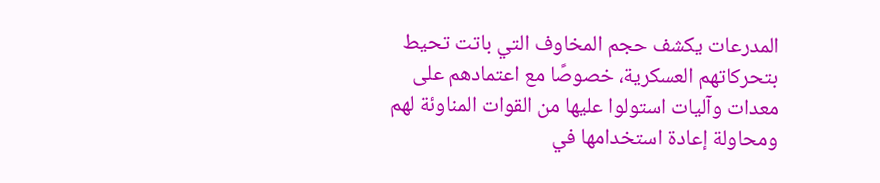المدرعات يكشف حجم المخاوف التي باتت تحيط بتحركاتهم العسكرية، خصوصًا مع اعتمادهم على معدات وآليات استولوا عليها من القوات المناوئة لهم ومحاولة إعادة استخدامها في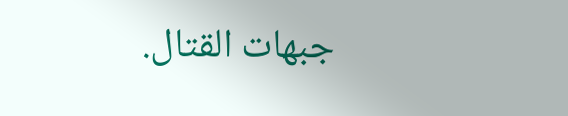جبهات القتال.